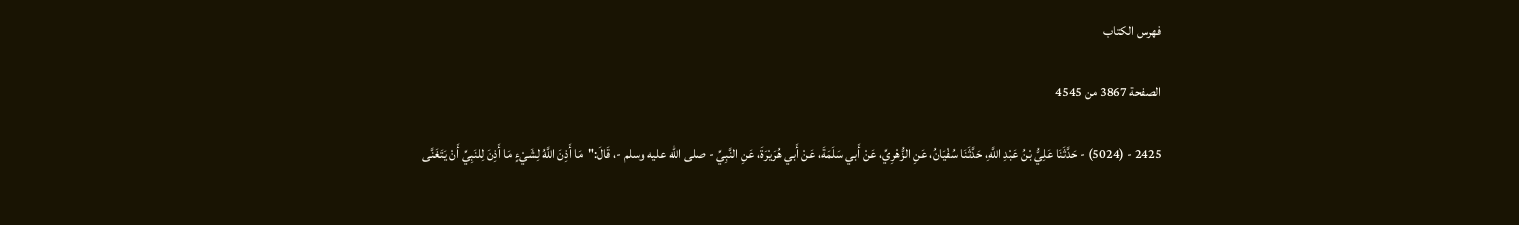فهرس الكتاب

الصفحة 3867 من 4545

2425 - (5024) - حَدَّثَنَا عَلِيُّ بْنُ عَبْدِ اللَّهِ، حَدَّثَنَا سُفْيَانُ، عَنِ الزُّهْرِيِّ، عَنْ أَبي سَلَمَةَ، عَنْ أَبي هُرَيْرَةَ، عَنِ النَّبِيِّ - صلى الله عليه وسلم -، قَالَ:"مَا أَذِنَ اللَّهُ لِشَيْءٍ مَا أَذِنَ لِلنَبِيِّ أَنْ يَتَغَنَّى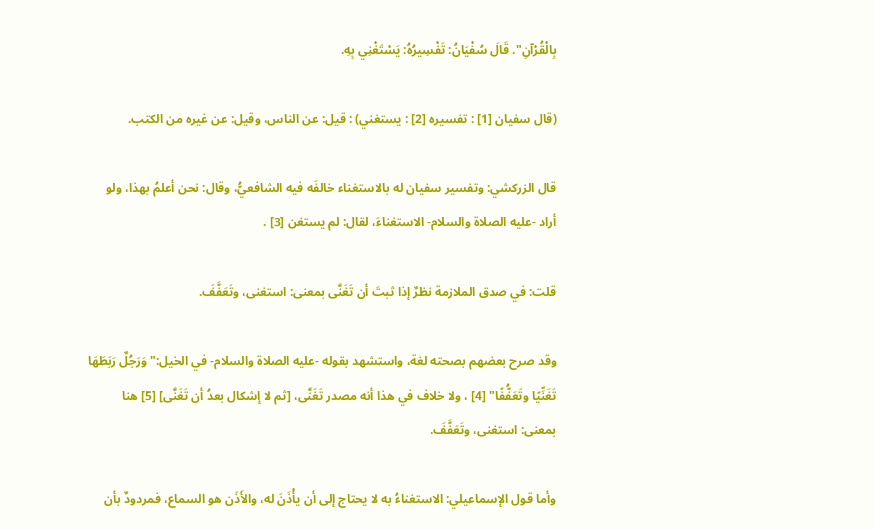بِالْقُرْآنِ". قَالَ سُفْيَانُ: تَفْسِيرُهُ: يَسْتَغْنِي بِهِ.

(قال سفيان [1] : تفسيره [2] : يستغني) : قيل: عن الناس، وقيل: عن غيره من الكتب.

قال الزركشي: وتفسير سفيان له بالاستغناء خالفَه فيه الشافعيُّ، وقال: نحن أعلمُ بهذا، ولو أراد -عليه الصلاة والسلام- الاستغناءَ، لقال: لم يستغن [3] .

قلت: في صدق الملازمة نظرٌ إذا ثبتَ أن تَغَنَّى بمعنى: استغنى، وتَعَفَّفَ.

وقد صرح بعضهم بصحته لغة، واستشهد بقوله -عليه الصلاة والسلام- في الخيل:"وَرَجُلٌ رَبَطَهَا تَغَنِّيًا وتَعَفُّفًا" [4] ، ولا خلاف في هذا أنه مصدر تَغَنَّى، [ثم لا إشكال بعدُ أن تَغَنَّى] [5] هنا بمعنى: استغنى، وتَعَفَّفَ.

وأما قول الإسماعيلي: الاستغناءُ به لا يحتاج إلى أن يأْذَنَ له، والأَذَن هو السماع، فمردودٌ بأن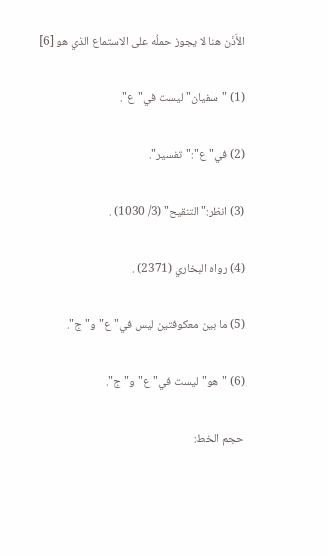الأَذَن هنا لا يجوز حملُه على الاستماع الذي هو [6]

(1) "سفيان"ليست في"ع".

(2) في"ع":"تفسير".

(3) انظر:"التنقيح" (3/ 1030) .

(4) رواه البخاري (2371) .

(5) ما بين معكوفتين ليس في"ع"و"ج".

(6) "هو"ليست في"ع"و"ج".

حجم الخط: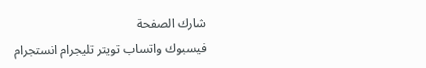شارك الصفحة
فيسبوك واتساب تويتر تليجرام انستجرام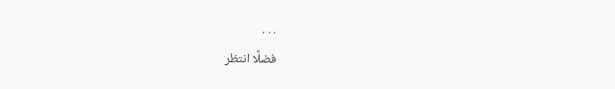. . .
فضلًا انتظر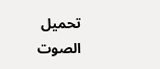تحميل الصوت